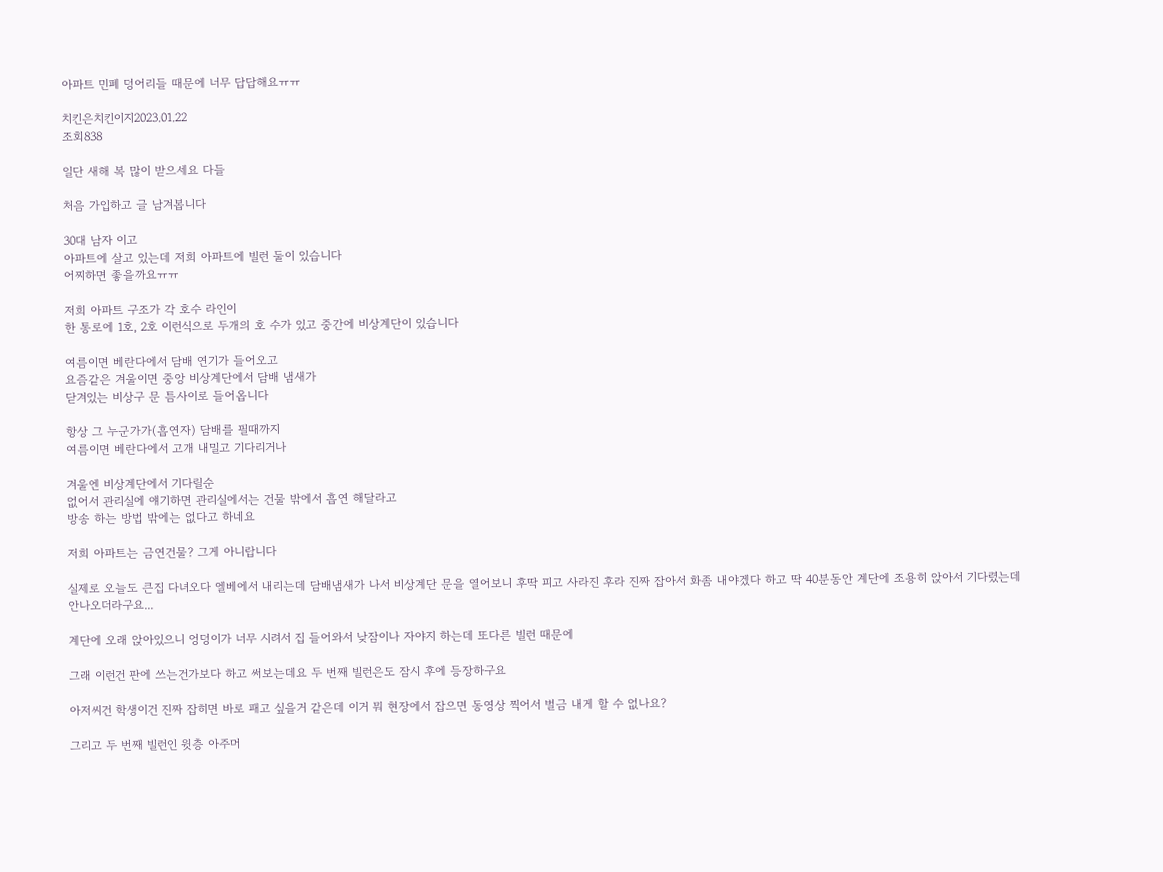아파트 민폐 덩어리들 때문에 너무 답답해요ㅠㅠ

치킨은치킨이지2023.01.22
조회838

일단 새해 복 많이 받으세요 다들

처음 가입하고 글 남겨봅니다

30대 남자 이고
아파트에 살고 있는데 저희 아파트에 빌런 둘이 있습니다
어찌하면 좋을까요ㅠㅠ

저희 아파트 구조가 각 호수 라인이
한 통로에 1호, 2호 이런식으로 두개의 호 수가 있고 중간에 비상계단이 있습니다

여름이면 베란다에서 담배 연기가 들어오고
요즘같은 겨울이면 중앙 비상계단에서 담배 냄새가
닫겨있는 비상구 문 틈사이로 들어옵니다

항상 그 누군가가(흡연자) 담배를 필때까지
여름이면 베란다에서 고개 내밀고 기다리거나

겨울엔 비상계단에서 기다릴순
없어서 관리실에 얘기하면 관리실에서는 건물 밖에서 흡연 해달라고
방송 하는 방법 밖에는 없다고 하네요

저희 아파트는 금연건물? 그게 아니랍니다

실제로 오늘도 큰집 다녀오다 엘베에서 내리는데 담배냄새가 나서 비상계단 문을 열어보니 후딱 피고 사라진 후라 진짜 잡아서 화좀 내야겠다 하고 딱 40분동안 계단에 조용히 앉아서 기다렸는데 안나오더라구요...

계단에 오래 앉아있으니 엉덩이가 너무 시려서 집 들어와서 낮잠이나 자야지 하는데 또다른 빌런 때문에

그래 이런건 판에 쓰는건가보다 하고 써보는데요 두 번째 빌런은도 잠시 후에 등장하구요

아저씨건 학생이건 진짜 잡히면 바로 패고 싶을거 같은데 이거 뭐 현장에서 잡으면 동영상 찍어서 벌금 내게 할 수 없나요?

그리고 두 번째 빌런인 윗층 아주머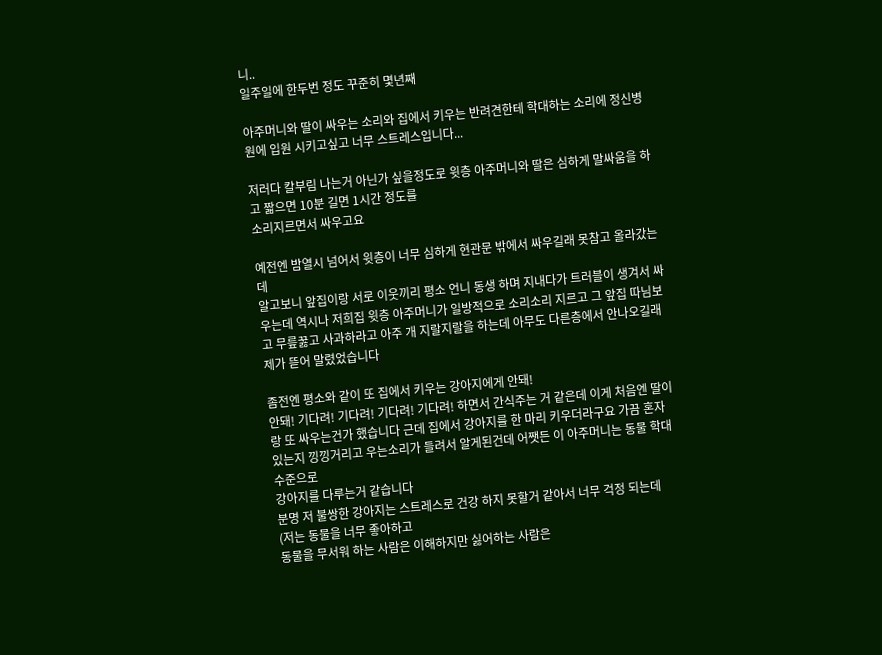니..
일주일에 한두번 정도 꾸준히 몇년째

아주머니와 딸이 싸우는 소리와 집에서 키우는 반려견한테 학대하는 소리에 정신병원에 입원 시키고싶고 너무 스트레스입니다...

저러다 칼부림 나는거 아닌가 싶을정도로 윗층 아주머니와 딸은 심하게 말싸움을 하고 짧으면 10분 길면 1시간 정도를
소리지르면서 싸우고요

예전엔 밤열시 넘어서 윗층이 너무 심하게 현관문 밖에서 싸우길래 못참고 올라갔는데
알고보니 앞집이랑 서로 이웃끼리 평소 언니 동생 하며 지내다가 트러블이 생겨서 싸우는데 역시나 저희집 윗층 아주머니가 일방적으로 소리소리 지르고 그 앞집 따님보고 무릎꿇고 사과하라고 아주 개 지랄지랄을 하는데 아무도 다른층에서 안나오길래 제가 뜯어 말렸었습니다

좀전엔 평소와 같이 또 집에서 키우는 강아지에게 안돼!
안돼! 기다려! 기다려! 기다려! 기다려! 하면서 간식주는 거 같은데 이게 처음엔 딸이랑 또 싸우는건가 했습니다 근데 집에서 강아지를 한 마리 키우더라구요 가끔 혼자 있는지 낑낑거리고 우는소리가 들려서 알게된건데 어쨋든 이 아주머니는 동물 학대 수준으로
강아지를 다루는거 같습니다
분명 저 불쌍한 강아지는 스트레스로 건강 하지 못할거 같아서 너무 걱정 되는데
(저는 동물을 너무 좋아하고
동물을 무서워 하는 사람은 이해하지만 싫어하는 사람은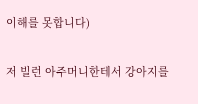이해를 못합니다)

저 빌런 아주머니한테서 강아지를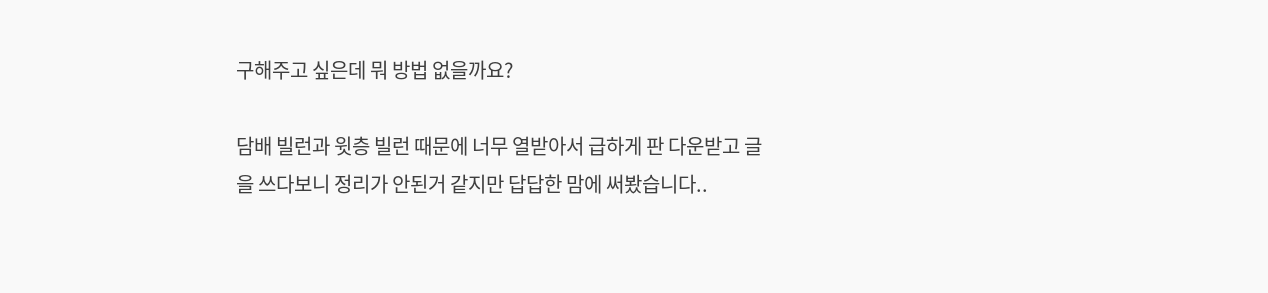구해주고 싶은데 뭐 방법 없을까요?

담배 빌런과 윗층 빌런 때문에 너무 열받아서 급하게 판 다운받고 글을 쓰다보니 정리가 안된거 같지만 답답한 맘에 써봤습니다..